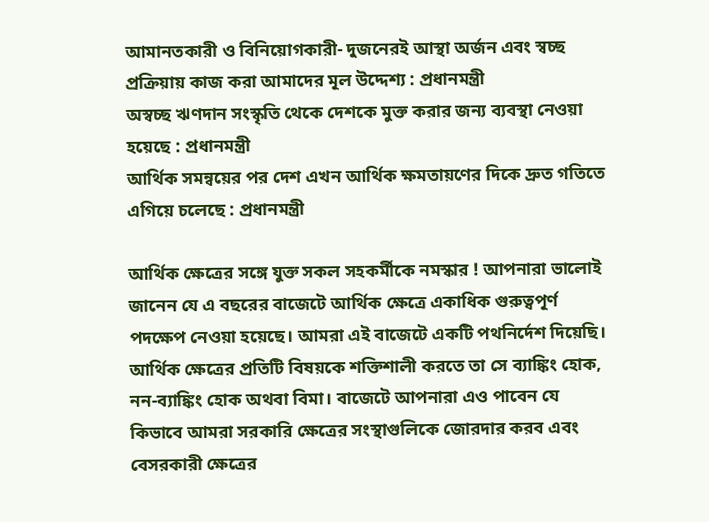আমানতকারী ও বিনিয়োগকারী- দুজনেরই আস্থা অর্জন এবং স্বচ্ছ প্রক্রিয়ায় কাজ করা আমাদের মূল উদ্দেশ্য : প্রধানমন্ত্রী
অস্বচ্ছ ঋণদান সংস্কৃতি থেকে দেশকে মুক্ত করার জন্য ব্যবস্থা নেওয়া হয়েছে : প্রধানমন্ত্রী
আর্থিক সমন্বয়ের পর দেশ এখন আর্থিক ক্ষমতায়ণের দিকে দ্রুত গতিতে এগিয়ে চলেছে : প্রধানমন্ত্রী

আর্থিক ক্ষেত্রের সঙ্গে যুক্ত সকল সহকর্মীকে নমস্কার ! আপনারা ভালোই জানেন যে এ বছরের বাজেটে আর্থিক ক্ষেত্রে একাধিক গুরুত্বপূর্ণ পদক্ষেপ নেওয়া হয়েছে। আমরা এই বাজেটে একটি পথনির্দেশ দিয়েছি। আর্থিক ক্ষেত্রের প্রতিটি বিষয়কে শক্তিশালী করতে তা সে ব্যাঙ্কিং হোক, নন-ব্যাঙ্কিং হোক অথবা বিমা। বাজেটে আপনারা এও পাবেন যে কিভাবে আমরা সরকারি ক্ষেত্রের সংস্থাগুলিকে জোরদার করব এবং বেসরকারী ক্ষেত্রের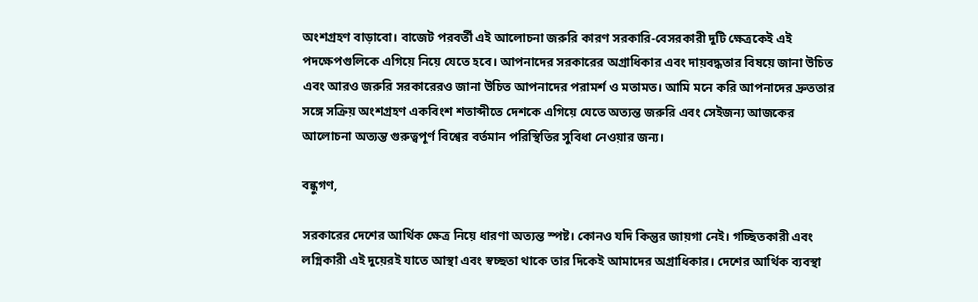অংশগ্রহণ বাড়াবো। বাজেট পরবর্তী এই আলোচনা জরুরি কারণ সরকারি-বেসরকারী দুটি ক্ষেত্রকেই এই পদক্ষেপগুলিকে এগিয়ে নিয়ে যেতে হবে। আপনাদের সরকারের অগ্রাধিকার এবং দায়বদ্ধতার বিষয়ে জানা উচিত এবং আরও জরুরি সরকারেরও জানা উচিত আপনাদের পরামর্শ ও মতামত। আমি মনে করি আপনাদের দ্রুততার সঙ্গে সক্রিয় অংশগ্রহণ একবিংশ শতাব্দীতে দেশকে এগিয়ে যেতে অত্যন্ত জরুরি এবং সেইজন্য আজকের আলোচনা অত্যন্ত গুরুত্বপূর্ণ বিশ্বের বর্তমান পরিস্থিতির সুবিধা নেওয়ার জন্য।

বন্ধুগণ,

সরকারের দেশের আর্থিক ক্ষেত্র নিয়ে ধারণা অত্যন্ত স্পষ্ট। কোনও যদি কিন্তুর জায়গা নেই। গচ্ছিতকারী এবং লগ্নিকারী এই দুয়েরই যাতে আস্থা এবং স্বচ্ছতা থাকে তার দিকেই আমাদের অগ্রাধিকার। দেশের আর্থিক ব্যবস্থা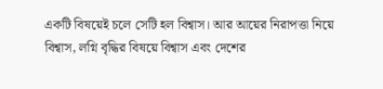একটি বিষয়েই চলে সেটি হল বিশ্বাস। আর আয়ের নিরাপত্তা নিয়ে বিশ্বাস, লগ্নি বৃদ্ধির বিষয়ে বিশ্বাস এবং দেশের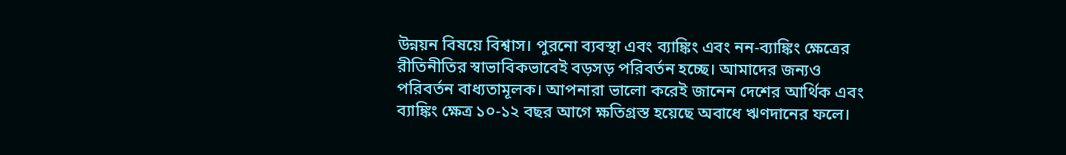উন্নয়ন বিষয়ে বিশ্বাস। পুরনো ব্যবস্থা এবং ব্যাঙ্কিং এবং নন-ব্যাঙ্কিং ক্ষেত্রের রীতিনীতির স্বাভাবিকভাবেই বড়সড় পরিবর্তন হচ্ছে। আমাদের জন্যও পরিবর্তন বাধ্যতামূলক। আপনারা ভালো করেই জানেন দেশের আর্থিক এবং ব্যাঙ্কিং ক্ষেত্র ১০-১২ বছর আগে ক্ষতিগ্রস্ত হয়েছে অবাধে ঋণদানের ফলে।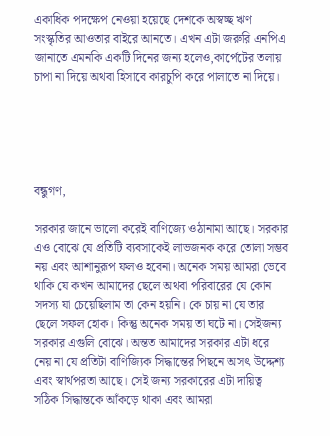একাধিক পদক্ষেপ নেওয়া হয়েছে দেশকে অস্বচ্ছ ঋণ সংস্কৃতির আওতার বাইরে আনতে। এখন এটা জরুরি এনপিএ জানাতে এমনকি একটি দিনের জন্য হলেও,কার্পেটের তলায় চাপা না দিয়ে অথবা হিসাবে কারচুপি করে পালাতে না দিয়ে।





বন্ধুগণ,

সরকার জানে ভালো করেই বাণিজ্যে ওঠানামা আছে। সরকার এও বোঝে যে প্রতিটি ব্যবসাকেই লাভজনক করে তোলা সম্ভব নয় এবং আশানুরূপ ফলও হবেনা। অনেক সময় আমরা ভেবে থাকি যে কখন আমাদের ছেলে অথবা পরিবারের যে কোন সদস্য যা চেয়েছিলাম তা কেন হয়নি। কে চায় না যে তার ছেলে সফল হোক। কিন্তু অনেক সময় তা ঘটে না। সেইজন্য সরকার এগুলি বোঝে। অন্তত আমাদের সরকার এটা ধরে নেয় না যে প্রতিটা বাণিজ্যিক সিদ্ধান্তের পিছনে অসৎ উদ্দেশ্য এবং স্বার্থপরতা আছে। সেই জন্য সরকারের এটা দায়িত্ব সঠিক সিদ্ধান্তকে আঁকড়ে থাকা এবং আমরা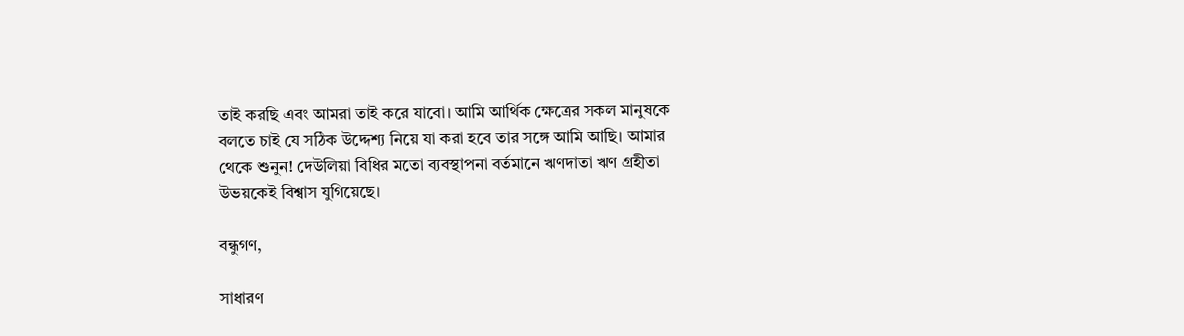তাই করছি এবং আমরা তাই করে যাবো। আমি আর্থিক ক্ষেত্রের সকল মানুষকে বলতে চাই যে সঠিক উদ্দেশ্য নিয়ে যা করা হবে তার সঙ্গে আমি আছি। আমার থেকে শুনুন! দেউলিয়া বিধির মতো ব্যবস্থাপনা বর্তমানে ঋণদাতা ঋণ গ্রহীতা উভয়কেই বিশ্বাস যুগিয়েছে।

বন্ধুগণ,

সাধারণ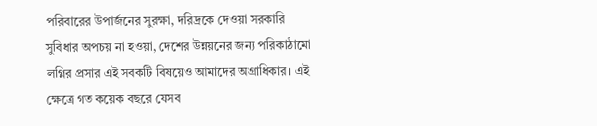পরিবারের উপার্জনের সুরক্ষা, দরিদ্রকে দেওয়া সরকারি সুবিধার অপচয় না হওয়া, দেশের উন্নয়নের জন্য পরিকাঠামো লগ্নির প্রসার এই সবকটি বিষয়েও আমাদের অগ্রাধিকার। এই ক্ষেত্রে গত কয়েক বছরে যেসব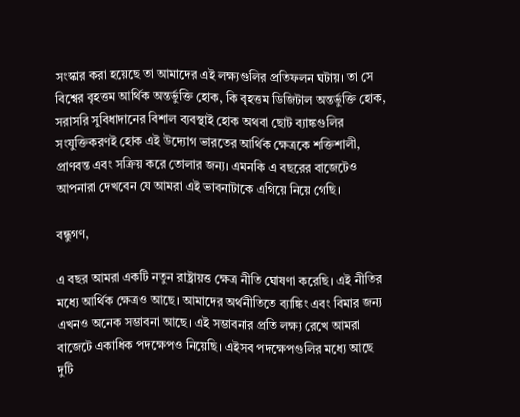সংস্কার করা হয়েছে তা আমাদের এই লক্ষ্যগুলির প্রতিফলন ঘটায়। তা সে বিশ্বের বৃহত্তম আর্থিক অন্তর্ভুক্তি হোক, কি বৃহত্তম ডিজিটাল অন্তর্ভুক্তি হোক, সরাসরি সুবিধাদানের বিশাল ব্যবস্থাই হোক অথবা ছোট ব্যাঙ্কগুলির সংযুক্তিকরণই হোক এই উদ্যোগ ভারতের আর্থিক ক্ষেত্রকে শক্তিশালী, প্রাণবন্ত এবং সক্রিয় করে তোলার জন্য। এমনকি এ বছরের বাজেটেও আপনারা দেখবেন যে আমরা এই ভাবনাটাকে এগিয়ে নিয়ে গেছি।

বন্ধুগণ,

এ বছর আমরা একটি নতুন রাষ্ট্রায়ত্ত ক্ষেত্র নীতি ঘোষণা করেছি। এই নীতির মধ্যে আর্থিক ক্ষেত্রও আছে। আমাদের অর্থনীতিতে ব্যাঙ্কিং এবং বিমার জন্য এখনও অনেক সম্ভাবনা আছে। এই সম্ভাবনার প্রতি লক্ষ্য রেখে আমরা বাজেটে একাধিক পদক্ষেপও নিয়েছি। এইসব পদক্ষেপগুলির মধ্যে আছে দুটি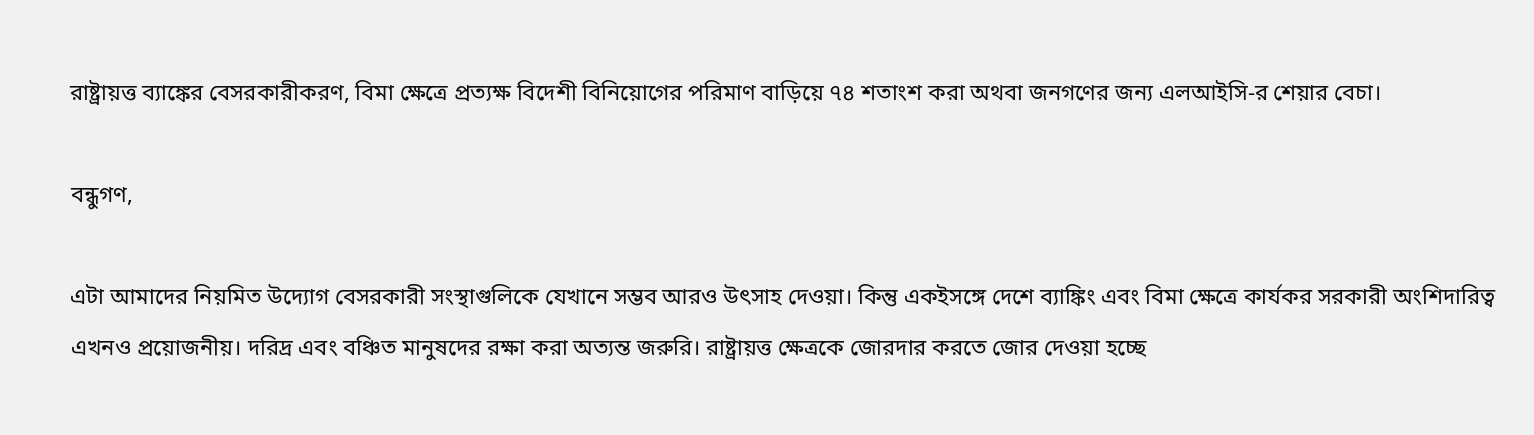রাষ্ট্রায়ত্ত ব্যাঙ্কের বেসরকারীকরণ, বিমা ক্ষেত্রে প্রত্যক্ষ বিদেশী বিনিয়োগের পরিমাণ বাড়িয়ে ৭৪ শতাংশ করা অথবা জনগণের জন্য এলআইসি-র শেয়ার বেচা।

বন্ধুগণ,

এটা আমাদের নিয়মিত উদ্যোগ বেসরকারী সংস্থাগুলিকে যেখানে সম্ভব আরও উৎসাহ দেওয়া। কিন্তু একইসঙ্গে দেশে ব্যাঙ্কিং এবং বিমা ক্ষেত্রে কার্যকর সরকারী অংশিদারিত্ব এখনও প্রয়োজনীয়। দরিদ্র এবং বঞ্চিত মানুষদের রক্ষা করা অত্যন্ত জরুরি। রাষ্ট্রায়ত্ত ক্ষেত্রকে জোরদার করতে জোর দেওয়া হচ্ছে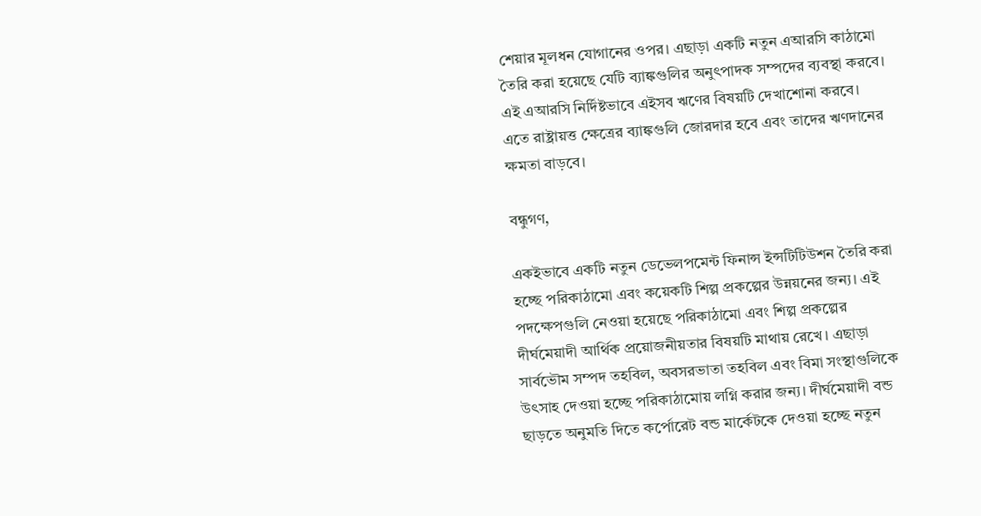শেয়ার মূলধন যোগানের ওপর। এছাড়া একটি নতুন এআরসি কাঠামো তৈরি করা হয়েছে যেটি ব্যাঙ্কগুলির অনুৎপাদক সম্পদের ব্যবস্থা করবে। এই এআরসি নির্দিষ্টভাবে এইসব ঋণের বিষয়টি দেখাশোনা করবে। এতে রাষ্ট্রায়ত্ত ক্ষেত্রের ব্যাঙ্কগুলি জোরদার হবে এবং তাদের ঋণদানের ক্ষমতা বাড়বে।

বন্ধুগণ,

একইভাবে একটি নতুন ডেভেলপমেন্ট ফিনান্স ইন্সটিটিউশন তৈরি করা হচ্ছে পরিকাঠামো এবং কয়েকটি শিল্প প্রকল্পের উন্নয়নের জন্য। এই পদক্ষেপগুলি নেওয়া হয়েছে পরিকাঠামো এবং শিল্প প্রকল্পের দীর্ঘমেয়াদী আর্থিক প্রয়োজনীয়তার বিষয়টি মাথায় রেখে। এছাড়া সার্বভৌম সম্পদ তহবিল, অবসরভাতা তহবিল এবং বিমা সংস্থাগুলিকে উৎসাহ দেওয়া হচ্ছে পরিকাঠামোয় লগ্নি করার জন্য। দীর্ঘমেয়াদী বন্ড ছাড়তে অনুমতি দিতে কর্পোরেট বন্ড মার্কেটকে দেওয়া হচ্ছে নতুন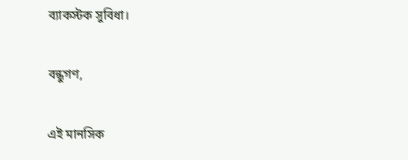ব্যাকস্টক সুবিধা।

বন্ধুগণ,

এই মানসিক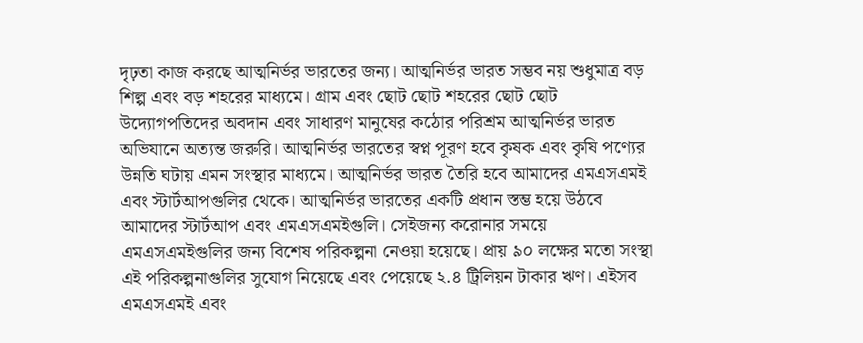দৃঢ়তা কাজ করছে আত্মনির্ভর ভারতের জন্য। আত্মনির্ভর ভারত সম্ভব নয় শুধুমাত্র বড় শিল্প এবং বড় শহরের মাধ্যমে। গ্রাম এবং ছোট ছোট শহরের ছোট ছোট উদ্যোগপতিদের অবদান এবং সাধারণ মানুষের কঠোর পরিশ্রম আত্মনির্ভর ভারত অভিযানে অত্যন্ত জরুরি। আত্মনির্ভর ভারতের স্বপ্ন পূরণ হবে কৃষক এবং কৃষি পণ্যের উন্নতি ঘটায় এমন সংস্থার মাধ্যমে। আত্মনির্ভর ভারত তৈরি হবে আমাদের এমএসএমই এবং স্টার্টআপগুলির থেকে। আত্মনির্ভর ভারতের একটি প্রধান স্তম্ভ হয়ে উঠবে আমাদের স্টার্টআপ এবং এমএসএমইগুলি। সেইজন্য করোনার সময়ে এমএসএমইগুলির জন্য বিশেষ পরিকল্পনা নেওয়া হয়েছে। প্রায় ৯০ লক্ষের মতো সংস্থা এই পরিকল্পনাগুলির সুযোগ নিয়েছে এবং পেয়েছে ২.৪ ট্রিলিয়ন টাকার ঋণ। এইসব এমএসএমই এবং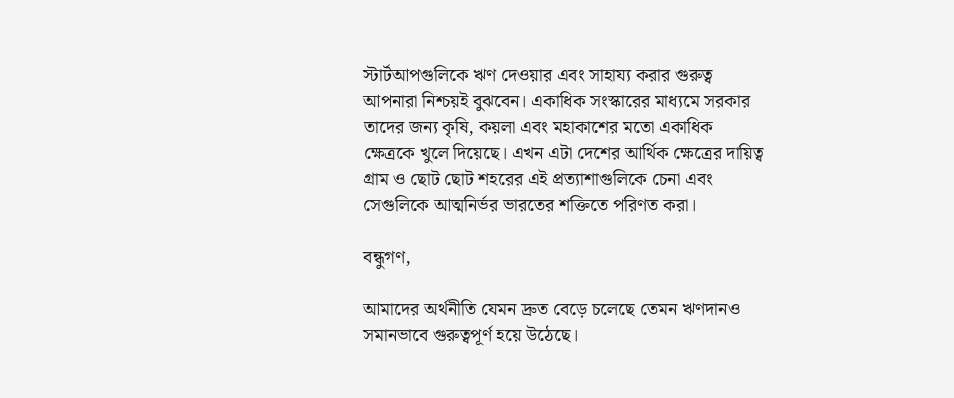স্টার্টআপগুলিকে ঋণ দেওয়ার এবং সাহায্য করার গুরুত্ব আপনারা নিশ্চয়ই বুঝবেন। একাধিক সংস্কারের মাধ্যমে সরকার তাদের জন্য কৃষি, কয়লা এবং মহাকাশের মতো একাধিক ক্ষেত্রকে খুলে দিয়েছে। এখন এটা দেশের আর্থিক ক্ষেত্রের দায়িত্ব গ্রাম ও ছোট ছোট শহরের এই প্রত্যাশাগুলিকে চেনা এবং সেগুলিকে আত্মনির্ভর ভারতের শক্তিতে পরিণত করা।

বন্ধুগণ,

আমাদের অর্থনীতি যেমন দ্রুত বেড়ে চলেছে তেমন ঋণদানও সমানভাবে গুরুত্বপূর্ণ হয়ে উঠেছে।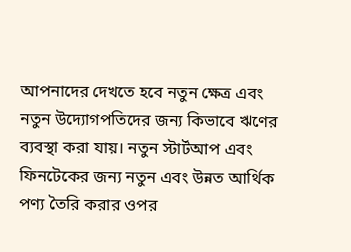আপনাদের দেখতে হবে নতুন ক্ষেত্র এবং নতুন উদ্যোগপতিদের জন্য কিভাবে ঋণের ব্যবস্থা করা যায়। নতুন স্টার্টআপ এবং ফিনটেকের জন্য নতুন এবং উন্নত আর্থিক পণ্য তৈরি করার ওপর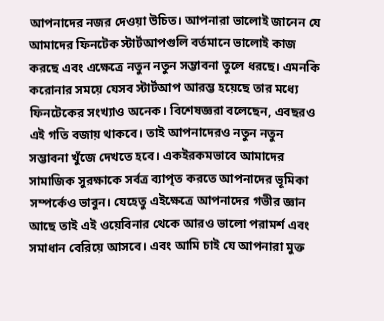আপনাদের নজর দেওয়া উচিত। আপনারা ভালোই জানেন যে আমাদের ফিনটেক স্টার্টআপগুলি বর্তমানে ভালোই কাজ করছে এবং এক্ষেত্রে নতুন নতুন সম্ভাবনা তুলে ধরছে। এমনকি করোনার সময়ে যেসব স্টার্টআপ আরম্ভ হয়েছে তার মধ্যে ফিনটেকের সংখ্যাও অনেক। বিশেষজ্ঞরা বলেছেন, এবছরও এই গতি বজায় থাকবে। তাই আপনাদেরও নতুন নতুন সম্ভাবনা খুঁজে দেখতে হবে। একইরকমভাবে আমাদের সামাজিক সুরক্ষাকে সর্বত্র ব্যাপৃত করতে আপনাদের ভূমিকা সম্পর্কেও ভাবুন। যেহেতু এইক্ষেত্রে আপনাদের গভীর জ্ঞান আছে তাই এই ওয়েবিনার থেকে আরও ভালো পরামর্শ এবং সমাধান বেরিয়ে আসবে। এবং আমি চাই যে আপনারা মুক্ত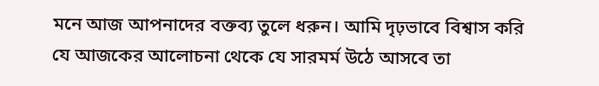মনে আজ আপনাদের বক্তব্য তুলে ধরুন। আমি দৃঢ়ভাবে বিশ্বাস করি যে আজকের আলোচনা থেকে যে সারমর্ম উঠে আসবে তা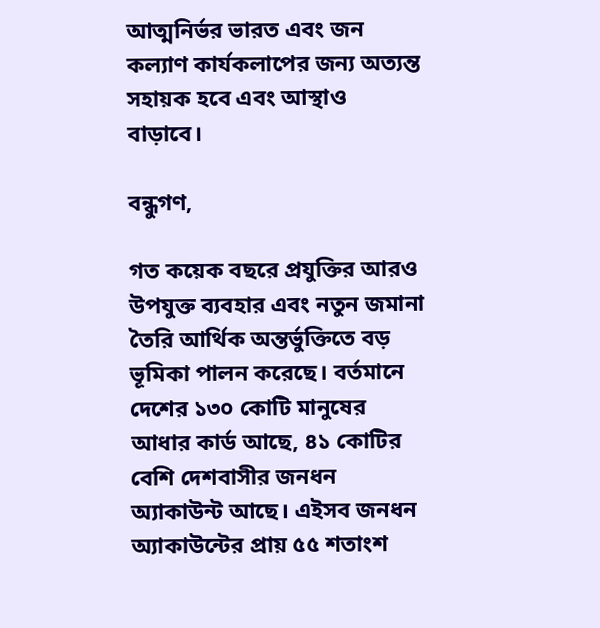আত্মনির্ভর ভারত এবং জন কল্যাণ কার্যকলাপের জন্য অত্যন্ত সহায়ক হবে এবং আস্থাও বাড়াবে।

বন্ধুগণ,

গত কয়েক বছরে প্রযুক্তির আরও উপযুক্ত ব্যবহার এবং নতুন জমানা তৈরি আর্থিক অন্তর্ভুক্তিতে বড় ভূমিকা পালন করেছে। বর্তমানে দেশের ১৩০ কোটি মানুষের আধার কার্ড আছে, ৪১ কোটির বেশি দেশবাসীর জনধন অ্যাকাউন্ট আছে। এইসব জনধন অ্যাকাউন্টের প্রায় ৫৫ শতাংশ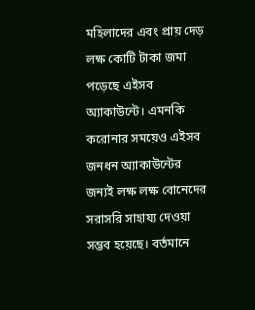মহিলাদের এবং প্রায় দেড় লক্ষ কোটি টাকা জমা পড়েছে এইসব অ্যাকাউন্টে। এমনকি করোনার সময়েও এইসব জনধন অ্যাকাউন্টের জন্যই লক্ষ লক্ষ বোনেদের সরাসরি সাহায্য দেওয়া সম্ভব হয়েছে। বর্তমানে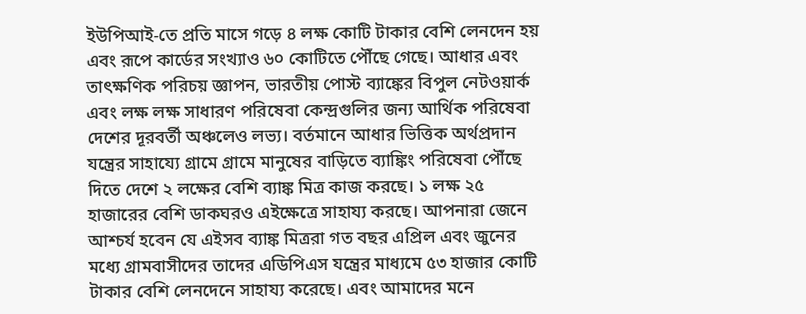ইউপিআই-তে প্রতি মাসে গড়ে ৪ লক্ষ কোটি টাকার বেশি লেনদেন হয় এবং রূপে কার্ডের সংখ্যাও ৬০ কোটিতে পৌঁছে গেছে। আধার এবং তাৎক্ষণিক পরিচয় জ্ঞাপন, ভারতীয় পোস্ট ব্যাঙ্কের বিপুল নেটওয়ার্ক এবং লক্ষ লক্ষ সাধারণ পরিষেবা কেন্দ্রগুলির জন্য আর্থিক পরিষেবা দেশের দূরবর্তী অঞ্চলেও লভ্য। বর্তমানে আধার ভিত্তিক অর্থপ্রদান যন্ত্রের সাহায্যে গ্রামে গ্রামে মানুষের বাড়িতে ব্যাঙ্কিং পরিষেবা পৌঁছে দিতে দেশে ২ লক্ষের বেশি ব্যাঙ্ক মিত্র কাজ করছে। ১ লক্ষ ২৫ হাজারের বেশি ডাকঘরও এইক্ষেত্রে সাহায্য করছে। আপনারা জেনে আশ্চর্য হবেন যে এইসব ব্যাঙ্ক মিত্ররা গত বছর এপ্রিল এবং জুনের মধ্যে গ্রামবাসীদের তাদের এডিপিএস যন্ত্রের মাধ্যমে ৫৩ হাজার কোটি টাকার বেশি লেনদেনে সাহায্য করেছে। এবং আমাদের মনে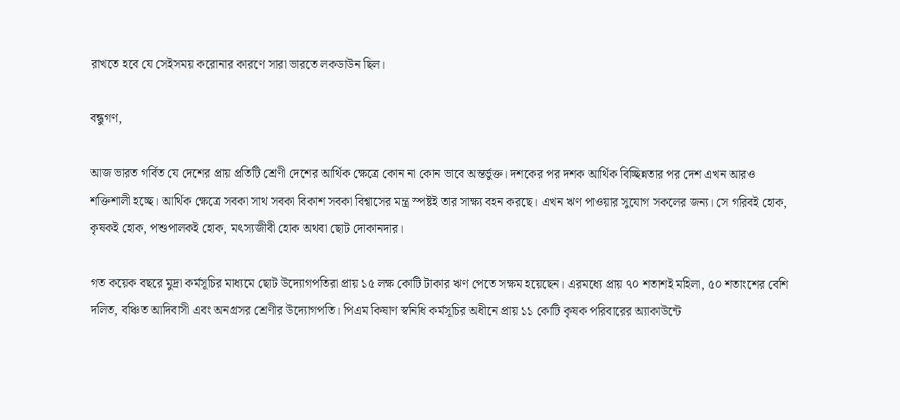রাখতে হবে যে সেইসময় করোনার কারণে সারা ভারতে লকডাউন ছিল।

বন্ধুগণ,

আজ ভারত গর্বিত যে দেশের প্রায় প্রতিটি শ্রেণী দেশের আর্থিক ক্ষেত্রে কোন না কোন ভাবে অন্তর্ভুক্ত। দশকের পর দশক আর্থিক বিচ্ছিন্নতার পর দেশ এখন আরও শক্তিশালী হচ্ছে। আর্থিক ক্ষেত্রে সবকা সাথ সবকা বিকাশ সবকা বিশ্বাসের মন্ত্র স্পষ্টই তার সাক্ষ্য বহন করছে। এখন ঋণ পাওয়ার সুযোগ সকলের জন্য। সে গরিবই হোক, কৃষকই হোক, পশুপালকই হোক, মৎস্যজীবী হোক অথবা ছোট দোকানদার।

গত কয়েক বছরে মুদ্রা কর্মসূচির মাধ্যমে ছোট উদ্যোগপতিরা প্রায় ১৫ লক্ষ কোটি টাকার ঋণ পেতে সক্ষম হয়েছেন। এরমধ্যে প্রায় ৭০ শতাশই মহিলা, ৫০ শতাংশের বেশি দলিত, বঞ্চিত আদিবাসী এবং অনগ্রসর শ্রেণীর উদ্যোগপতি। পিএম কিষাণ স্বনিধি কর্মসূচির অধীনে প্রায় ১১ কোটি কৃষক পরিবারের অ্যাকাউন্টে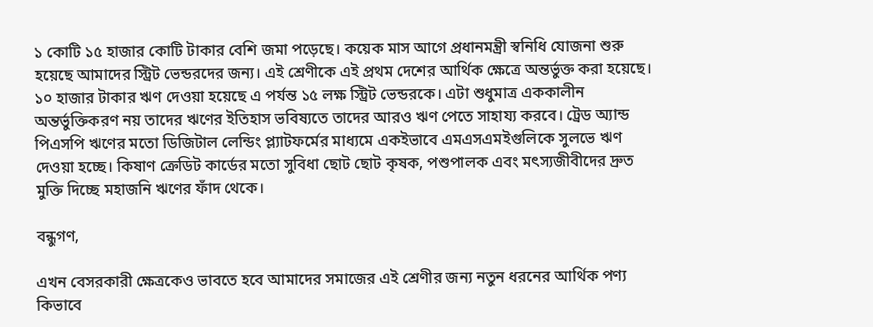১ কোটি ১৫ হাজার কোটি টাকার বেশি জমা পড়েছে। কয়েক মাস আগে প্রধানমন্ত্রী স্বনিধি যোজনা শুরু হয়েছে আমাদের স্ট্রিট ভেন্ডরদের জন্য। এই শ্রেণীকে এই প্রথম দেশের আর্থিক ক্ষেত্রে অন্তর্ভুক্ত করা হয়েছে। ১০ হাজার টাকার ঋণ দেওয়া হয়েছে এ পর্যন্ত ১৫ লক্ষ স্ট্রিট ভেন্ডরকে। এটা শুধুমাত্র এককালীন অন্তর্ভুক্তিকরণ নয় তাদের ঋণের ইতিহাস ভবিষ্যতে তাদের আরও ঋণ পেতে সাহায্য করবে। ট্রেড অ্যান্ড পিএসপি ঋণের মতো ডিজিটাল লেন্ডিং প্ল্যাটফর্মের মাধ্যমে একইভাবে এমএসএমইগুলিকে সুলভে ঋণ দেওয়া হচ্ছে। কিষাণ ক্রেডিট কার্ডের মতো সুবিধা ছোট ছোট কৃষক, পশুপালক এবং মৎস্যজীবীদের দ্রুত মুক্তি দিচ্ছে মহাজনি ঋণের ফাঁদ থেকে।

বন্ধুগণ,

এখন বেসরকারী ক্ষেত্রকেও ভাবতে হবে আমাদের সমাজের এই শ্রেণীর জন্য নতুন ধরনের আর্থিক পণ্য কিভাবে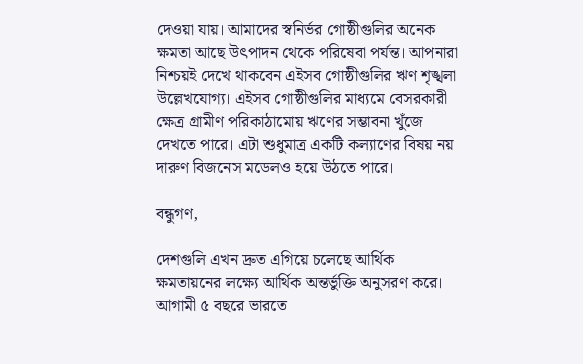দেওয়া যায়। আমাদের স্বনির্ভর গোষ্ঠীগুলির অনেক ক্ষমতা আছে উৎপাদন থেকে পরিষেবা পর্যন্ত। আপনারা নিশ্চয়ই দেখে থাকবেন এইসব গোষ্ঠীগুলির ঋণ শৃঙ্খলা উল্লেখযোগ্য। এইসব গোষ্ঠীগুলির মাধ্যমে বেসরকারী ক্ষেত্র গ্রামীণ পরিকাঠামোয় ঋণের সম্ভাবনা খুঁজে দেখতে পারে। এটা শুধুমাত্র একটি কল্যাণের বিষয় নয় দারুণ বিজনেস মডেলও হয়ে উঠতে পারে।

বন্ধুগণ,

দেশগুলি এখন দ্রুত এগিয়ে চলেছে আর্থিক ক্ষমতায়নের লক্ষ্যে আর্থিক অন্তর্ভুক্তি অনুসরণ করে। আগামী ৫ বছরে ভারতে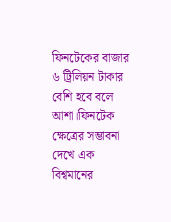ফিনটেকের বাজার ৬ ট্রিলিয়ন টাকার বেশি হবে বলে আশা।ফিনটেক ক্ষেত্রের সম্ভাবনা দেখে এক বিশ্বমানের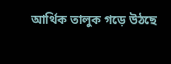আর্থিক তালুক গড়ে উঠছে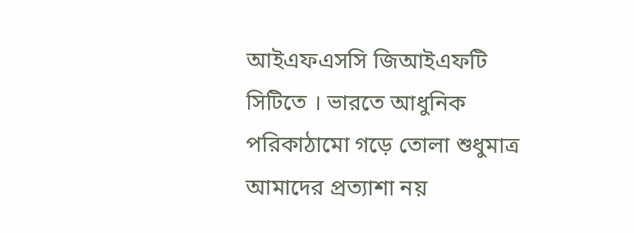আইএফএসসি জিআইএফটি সিটিতে । ভারতে আধুনিক পরিকাঠামো গড়ে তোলা শুধুমাত্র আমাদের প্রত্যাশা নয়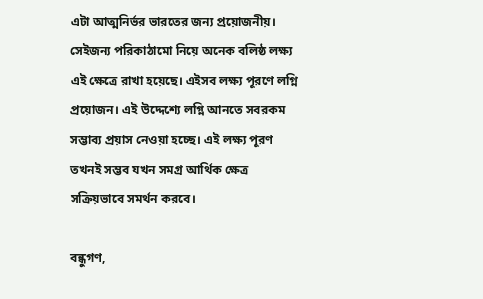এটা আত্মনির্ভর ভারতের জন্য প্রয়োজনীয়। সেইজন্য পরিকাঠামো নিয়ে অনেক বলিষ্ঠ লক্ষ্য এই ক্ষেত্রে রাখা হয়েছে। এইসব লক্ষ্য পূরণে লগ্নি প্রয়োজন। এই উদ্দেশ্যে লগ্নি আনতে সবরকম সম্ভাব্য প্রয়াস নেওয়া হচ্ছে। এই লক্ষ্য পূরণ তখনই সম্ভব যখন সমগ্র আর্থিক ক্ষেত্র সক্রিয়ভাবে সমর্থন করবে।

বন্ধুগণ,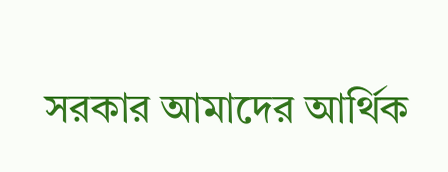সরকার আমাদের আর্থিক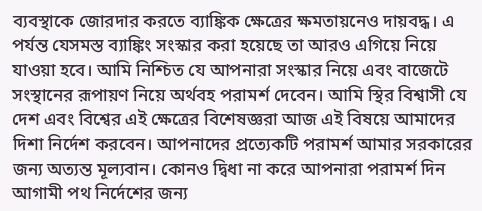ব্যবস্থাকে জোরদার করতে ব্যাঙ্কিক ক্ষেত্রের ক্ষমতায়নেও দায়বদ্ধ। এ পর্যন্ত যেসমস্ত ব্যাঙ্কিং সংস্কার করা হয়েছে তা আরও এগিয়ে নিয়ে যাওয়া হবে। আমি নিশ্চিত যে আপনারা সংস্কার নিয়ে এবং বাজেটে সংস্থানের রূপায়ণ নিয়ে অর্থবহ পরামর্শ দেবেন। আমি স্থির বিশ্বাসী যে দেশ এবং বিশ্বের এই ক্ষেত্রের বিশেষজ্ঞরা আজ এই বিষয়ে আমাদের দিশা নির্দেশ করবেন। আপনাদের প্রত্যেকটি পরামর্শ আমার সরকারের জন্য অত্যন্ত মূল্যবান। কোনও দ্বিধা না করে আপনারা পরামর্শ দিন আগামী পথ নির্দেশের জন্য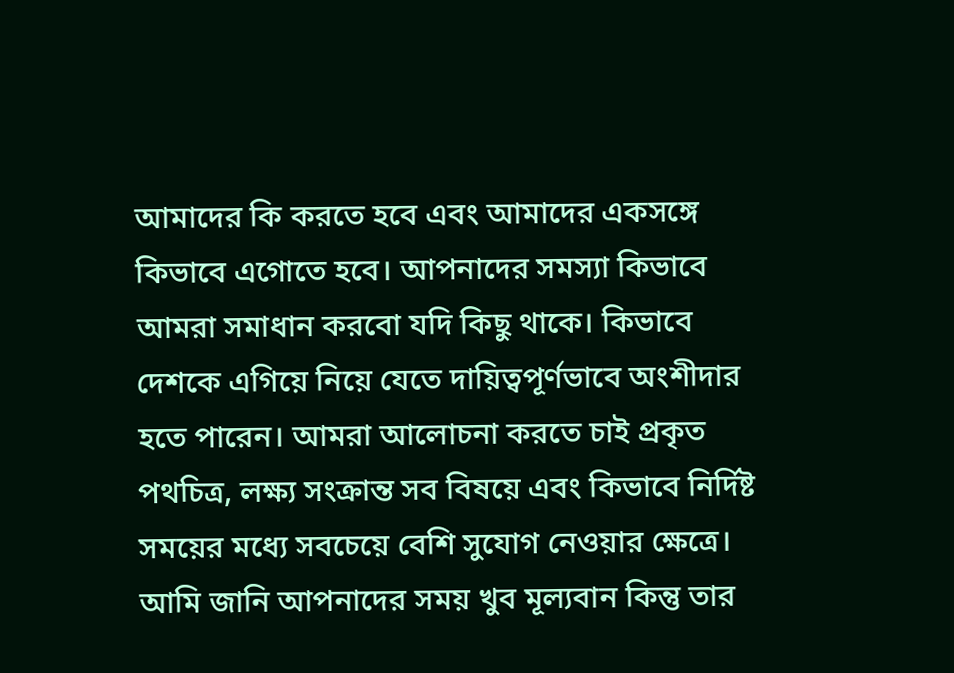আমাদের কি করতে হবে এবং আমাদের একসঙ্গে কিভাবে এগোতে হবে। আপনাদের সমস্যা কিভাবে আমরা সমাধান করবো যদি কিছু থাকে। কিভাবে দেশকে এগিয়ে নিয়ে যেতে দায়িত্বপূর্ণভাবে অংশীদার হতে পারেন। আমরা আলোচনা করতে চাই প্রকৃত পথচিত্র, লক্ষ্য সংক্রান্ত সব বিষয়ে এবং কিভাবে নির্দিষ্ট সময়ের মধ্যে সবচেয়ে বেশি সুযোগ নেওয়ার ক্ষেত্রে। আমি জানি আপনাদের সময় খুব মূল্যবান কিন্তু তার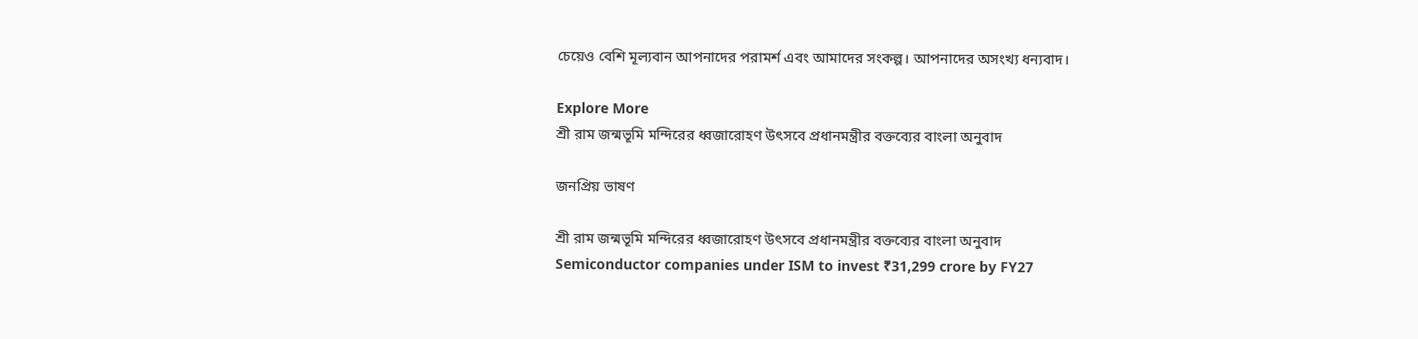চেয়েও বেশি মূল্যবান আপনাদের পরামর্শ এবং আমাদের সংকল্প। আপনাদের অসংখ্য ধন্যবাদ।

Explore More
শ্রী রাম জন্মভূমি মন্দিরের ধ্বজারোহণ উৎসবে প্রধানমন্ত্রীর বক্তব্যের বাংলা অনুবাদ

জনপ্রিয় ভাষণ

শ্রী রাম জন্মভূমি মন্দিরের ধ্বজারোহণ উৎসবে প্রধানমন্ত্রীর বক্তব্যের বাংলা অনুবাদ
Semiconductor companies under ISM to invest ₹31,299 crore by FY27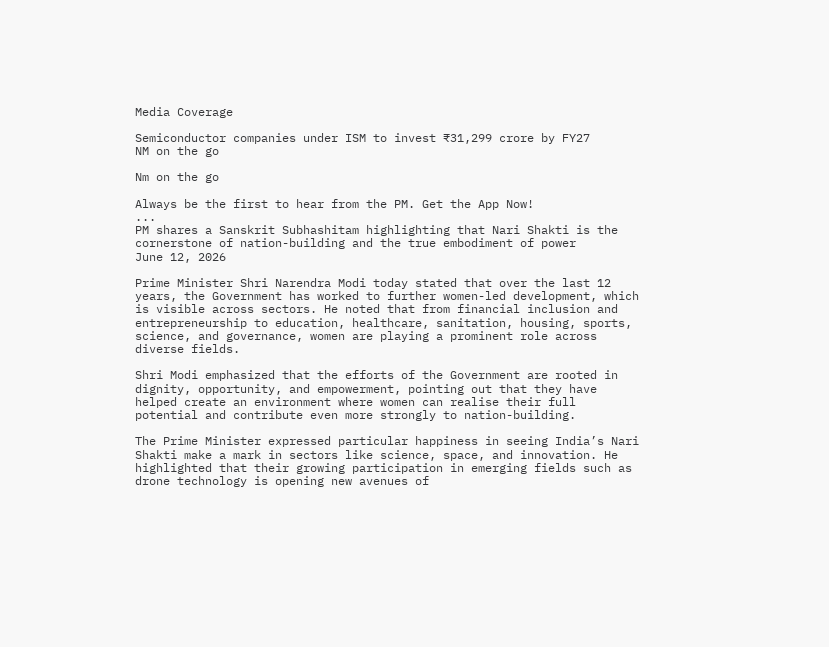Media Coverage

Semiconductor companies under ISM to invest ₹31,299 crore by FY27
NM on the go

Nm on the go

Always be the first to hear from the PM. Get the App Now!
...
PM shares a Sanskrit Subhashitam highlighting that Nari Shakti is the cornerstone of nation-building and the true embodiment of power
June 12, 2026

Prime Minister Shri Narendra Modi today stated that over the last 12 years, the Government has worked to further women-led development, which is visible across sectors. He noted that from financial inclusion and entrepreneurship to education, healthcare, sanitation, housing, sports, science, and governance, women are playing a prominent role across diverse fields.

Shri Modi emphasized that the efforts of the Government are rooted in dignity, opportunity, and empowerment, pointing out that they have helped create an environment where women can realise their full potential and contribute even more strongly to nation-building.

The Prime Minister expressed particular happiness in seeing India’s Nari Shakti make a mark in sectors like science, space, and innovation. He highlighted that their growing participation in emerging fields such as drone technology is opening new avenues of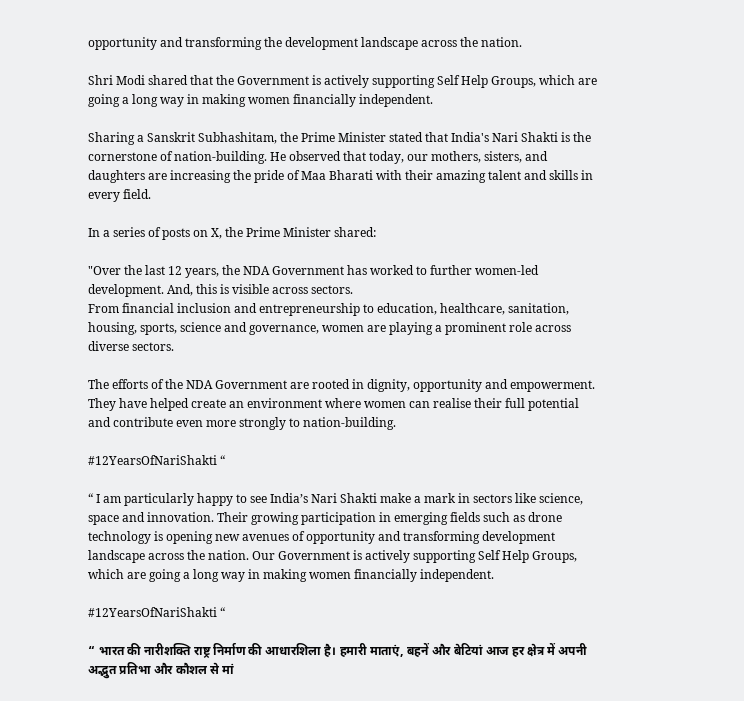opportunity and transforming the development landscape across the nation.

Shri Modi shared that the Government is actively supporting Self Help Groups, which are going a long way in making women financially independent.

Sharing a Sanskrit Subhashitam, the Prime Minister stated that India's Nari Shakti is the cornerstone of nation-building. He observed that today, our mothers, sisters, and daughters are increasing the pride of Maa Bharati with their amazing talent and skills in every field.

In a series of posts on X, the Prime Minister shared:

"Over the last 12 years, the NDA Government has worked to further women-led development. And, this is visible across sectors.
From financial inclusion and entrepreneurship to education, healthcare, sanitation, housing, sports, science and governance, women are playing a prominent role across diverse sectors.

The efforts of the NDA Government are rooted in dignity, opportunity and empowerment. They have helped create an environment where women can realise their full potential and contribute even more strongly to nation-building.

#12YearsOfNariShakti “

“ I am particularly happy to see India’s Nari Shakti make a mark in sectors like science, space and innovation. Their growing participation in emerging fields such as drone technology is opening new avenues of opportunity and transforming development landscape across the nation. Our Government is actively supporting Self Help Groups, which are going a long way in making women financially independent.

#12YearsOfNariShakti “

“ भारत की नारीशक्ति राष्ट्र निर्माण की आधारशिला है। हमारी माताएं, बहनें और बेटियां आज हर क्षेत्र में अपनी अद्भुत प्रतिभा और कौशल से मां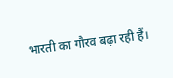भारती का गौरव बढ़ा रही हैं।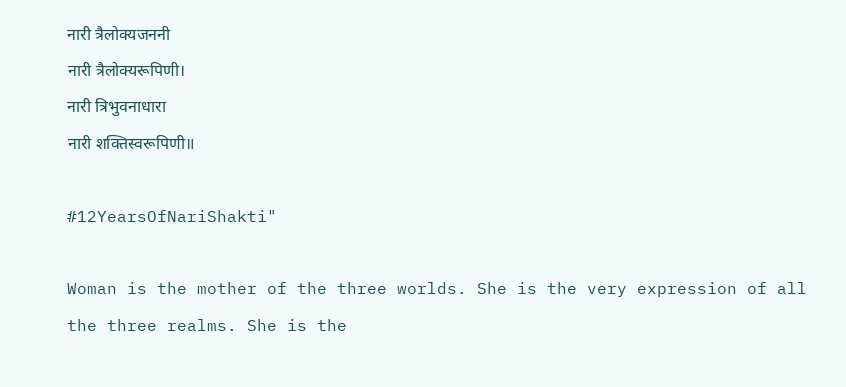नारी त्रैलोक्यजननी
नारी त्रैलोक्यरूपिणी।
नारी त्रिभुवनाधारा
नारी शक्तिस्वरूपिणी॥

#12YearsOfNariShakti"

Woman is the mother of the three worlds. She is the very expression of all the three realms. She is the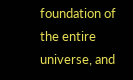foundation of the entire universe, and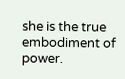she is the true embodiment of power.